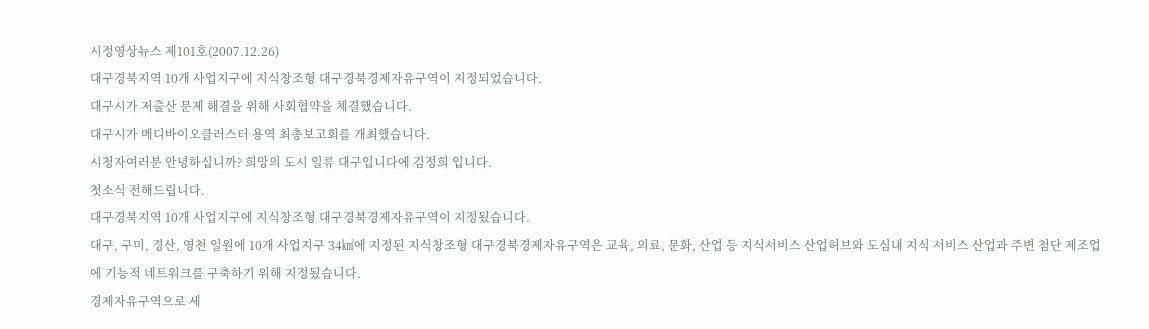시정영상뉴스 제101호(2007.12.26)
대구경북지역 10개 사업지구에 지식창조형 대구경북경제자유구역이 지정되었습니다.
대구시가 저출산 문제 해결을 위해 사회협약을 체결했습니다.
대구시가 메디바이오클러스터 용역 최총보고회를 개최했습니다.
시청자여러분 안녕하십니까? 희망의 도시 일류 대구입니다에 김정희 입니다.
첫소식 전해드립니다.
대구경북지역 10개 사업지구에 지식창조형 대구경북경제자유구역이 지정됬습니다.
대구, 구미, 경산, 영천 일원에 10개 사업지구 34㎢에 지정된 지식창조형 대구경북경제자유구역은 교육, 의료, 문화, 산업 등 지식서비스 산업허브와 도심내 지식 서비스 산업과 주변 첨단 제조업에 기능적 네트워크를 구축하기 위해 지정됬습니다.
경제자유구역으로 세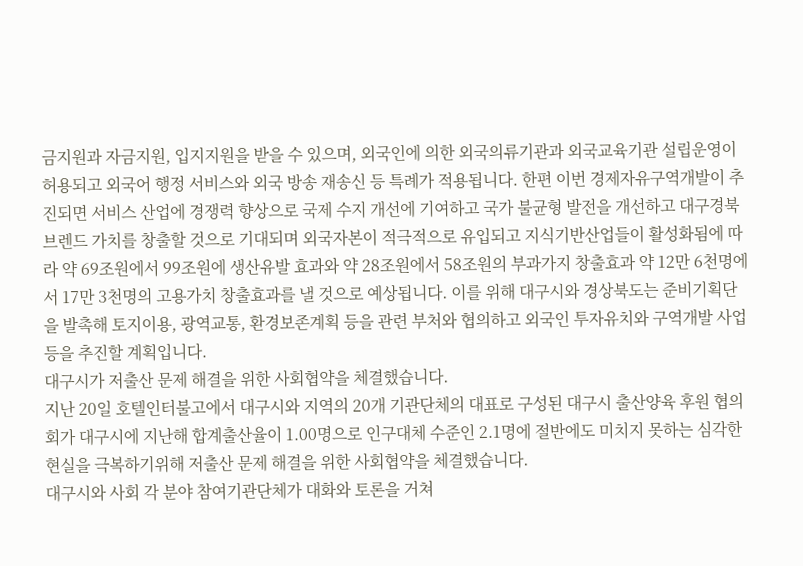금지원과 자금지원, 입지지원을 받을 수 있으며, 외국인에 의한 외국의류기관과 외국교육기관 설립운영이 허용되고 외국어 행정 서비스와 외국 방송 재송신 등 특례가 적용됩니다. 한편 이번 경제자유구역개발이 추진되면 서비스 산업에 경쟁력 향상으로 국제 수지 개선에 기여하고 국가 불균형 발전을 개선하고 대구경북 브렌드 가치를 창출할 것으로 기대되며 외국자본이 적극적으로 유입되고 지식기반산업들이 활성화됨에 따라 약 69조원에서 99조원에 생산유발 효과와 약 28조원에서 58조원의 부과가지 창출효과 약 12만 6천명에서 17만 3천명의 고용가치 창출효과를 낼 것으로 예상됩니다. 이를 위해 대구시와 경상북도는 준비기획단을 발촉해 토지이용, 광역교통, 환경보존계획 등을 관련 부처와 협의하고 외국인 투자유치와 구역개발 사업등을 추진할 계획입니다.
대구시가 저출산 문제 해결을 위한 사회협약을 체결했습니다.
지난 20일 호텔인터불고에서 대구시와 지역의 20개 기관단체의 대표로 구성된 대구시 출산양육 후원 협의회가 대구시에 지난해 합계출산율이 1.00명으로 인구대체 수준인 2.1명에 절반에도 미치지 못하는 심각한 현실을 극복하기위해 저출산 문제 해결을 위한 사회협약을 체결했습니다.
대구시와 사회 각 분야 참여기관단체가 대화와 토론을 거쳐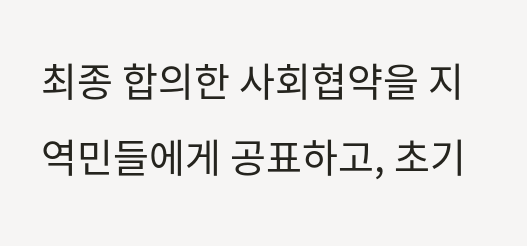최종 합의한 사회협약을 지역민들에게 공표하고, 초기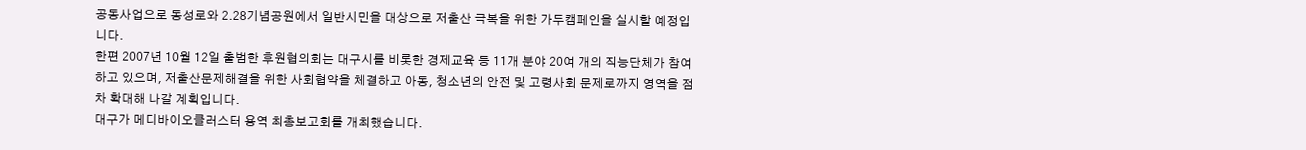공동사업으로 동성로와 2.28기념공원에서 일반시민을 대상으로 저출산 극복을 위한 가두캠페인을 실시할 예정입니다.
한편 2007년 10월 12일 출범한 후원협의회는 대구시를 비롯한 경제교육 등 11개 분야 20여 개의 직능단체가 참여하고 있으며, 저출산문제해결을 위한 사회협약을 체결하고 아동, 청소년의 안전 및 고령사회 문제로까지 영역을 점차 확대해 나갈 계획입니다.
대구가 메디바이오클러스터 용역 최총보고회를 개최했습니다.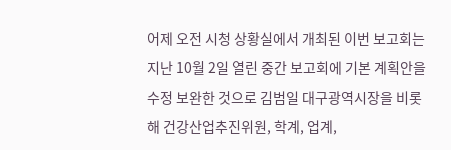어제 오전 시청 상황실에서 개최된 이번 보고회는 지난 10월 2일 열린 중간 보고회에 기본 계획안을 수정 보완한 것으로 김범일 대구광역시장을 비롯해 건강산업추진위원, 학계, 업계,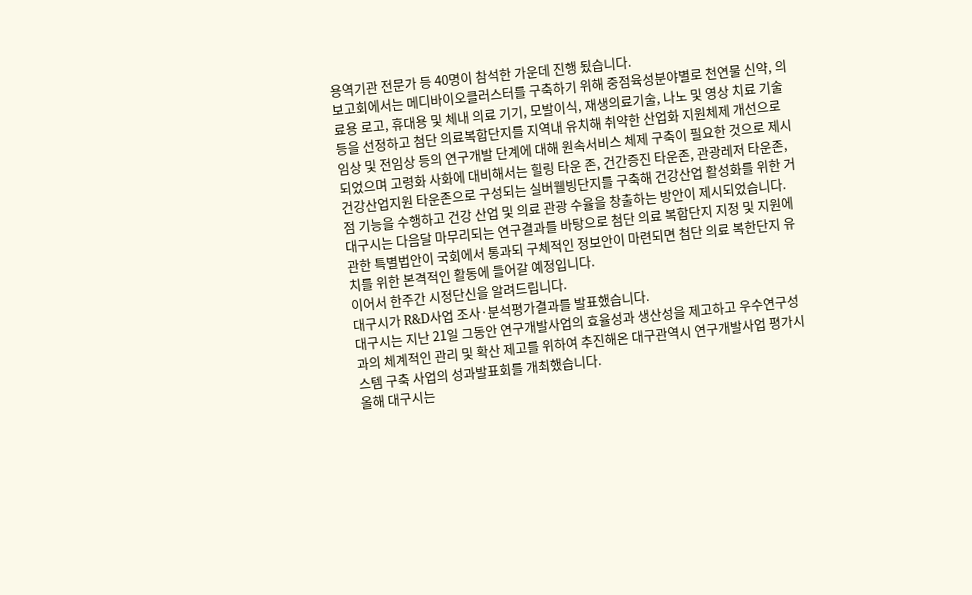용역기관 전문가 등 40명이 참석한 가운데 진행 됬습니다.
보고회에서는 메디바이오클러스터를 구축하기 위해 중점육성분야별로 천연물 신약, 의료용 로고, 휴대용 및 체내 의료 기기, 모발이식, 재생의료기술, 나노 및 영상 치료 기술 등을 선정하고 첨단 의료복합단지를 지역내 유치해 취약한 산업화 지원체제 개선으로 임상 및 전임상 등의 연구개발 단계에 대해 원속서비스 체제 구축이 필요한 것으로 제시 되었으며 고령화 사화에 대비해서는 힐링 타운 존, 건간증진 타운존, 관광레저 타운존, 건강산업지원 타운존으로 구성되는 실버웰빙단지를 구축해 건강산업 활성화를 위한 거점 기능을 수행하고 건강 산업 및 의료 관광 수율을 창출하는 방안이 제시되었습니다.
대구시는 다음달 마무리되는 연구결과를 바탕으로 첨단 의료 복합단지 지정 및 지원에 관한 특별법안이 국회에서 통과되 구체적인 정보안이 마련되면 첨단 의료 복한단지 유치를 위한 본격적인 활동에 들어갈 예정입니다.
이어서 한주간 시정단신을 알려드립니다.
대구시가 R&D사업 조사·분석평가결과를 발표했습니다.
대구시는 지난 21일 그동안 연구개발사업의 효율성과 생산성을 제고하고 우수연구성과의 체계적인 관리 및 확산 제고를 위하여 추진해온 대구관역시 연구개발사업 평가시스템 구축 사업의 성과발표회를 개최했습니다.
올해 대구시는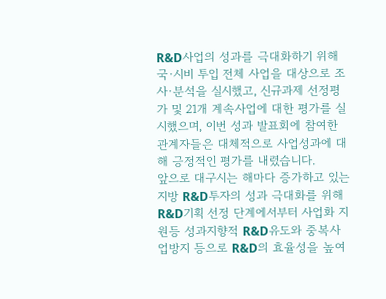R&D사업의 성과를 극대화하기 위해 국·시비 투입 전체 사업을 대상으로 조사·분석을 실시했고, 신규과제 선정평가 및 21개 계속사업에 대한 평가를 실시했으며, 이번 성과 발표회에 참여한 관계자들은 대체적으로 사업성과에 대해 긍정적인 평가를 내렸습니다.
앞으로 대구시는 해마다 증가하고 있는 지방 R&D투자의 성과 극대화를 위해 R&D기획 선정 단계에서부터 사업화 지원등 성과지향적 R&D유도와 중복사업방지 등으로 R&D의 효율성을 높여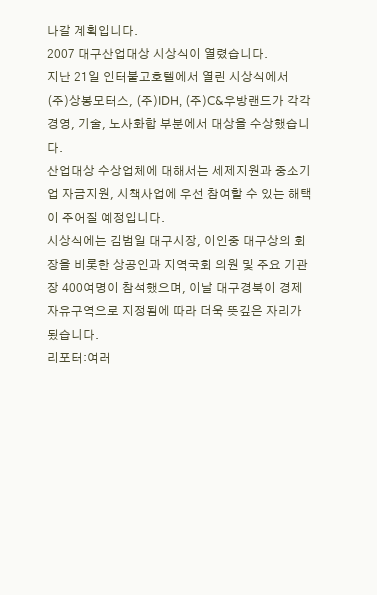나갈 계획입니다.
2007 대구산업대상 시상식이 열렸습니다.
지난 21일 인터불고호텔에서 열린 시상식에서 (주)상봉모터스, (주)IDH, (주)C&우방랜드가 각각 경영, 기술, 노사화합 부분에서 대상을 수상했습니다.
산업대상 수상업체에 대해서는 세제지원과 중소기업 자금지원, 시책사업에 우선 참여할 수 있는 해택이 주어질 예정입니다.
시상식에는 김범일 대구시장, 이인중 대구상의 회장을 비롯한 상공인과 지역국회 의원 및 주요 기관장 400여명이 참석했으며, 이날 대구경북이 경제자유구역으로 지정됨에 따라 더욱 뜻깊은 자리가 됬습니다.
리포터:여러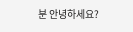분 안녕하세요?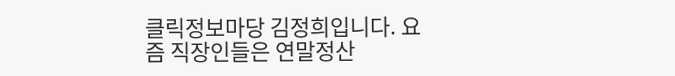클릭정보마당 김정희입니다. 요즘 직장인들은 연말정산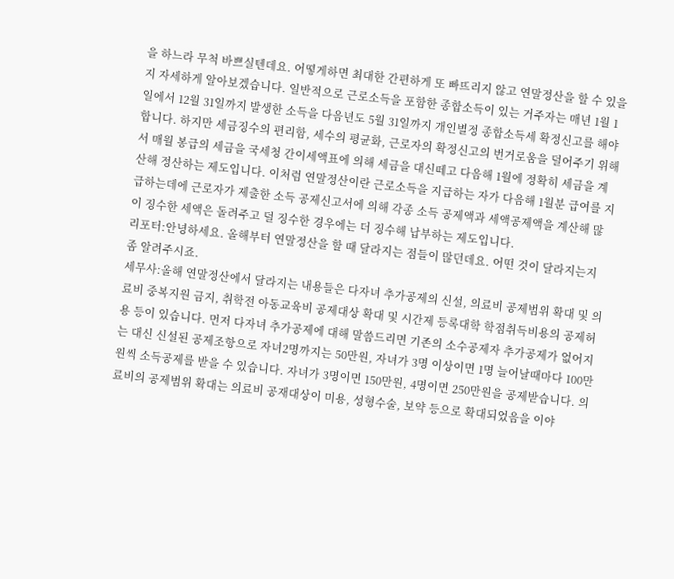을 하느라 무척 바쁘실텐데요. 어떻게하면 최대한 간편하게 또 빠뜨리지 않고 연말정산을 할 수 있을지 자세하게 알아보겠습니다. 일반적으로 근로소득을 포함한 종합소득이 있는 거주자는 매년 1월 1일에서 12월 31일까지 발생한 소득을 다음년도 5월 31일까지 개인별정 종합소득세 확정신고를 해야합니다. 하지만 세금징수의 편리함, 세수의 평균화, 근로자의 확정신고의 번거로움을 덜어주기 위해서 매월 봉급의 세금을 국세청 간이세액표에 의해 세금을 대신떼고 다음해 1월에 정확히 세금을 계산해 정산하는 제도입니다. 이처럼 연말정산이란 근로소득을 지급하는 자가 다음해 1월분 급여를 지급하는데에 근로자가 제출한 소득 공제신고서에 의해 각종 소득 공제액과 세액공제액을 계산해 많이 징수한 세액은 돌려주고 덜 징수한 경우에는 더 징수해 납부하는 제도입니다.
리포터:안녕하세요. 올해부터 연말정산을 할 때 달라지는 점들이 많던데요. 어떤 것이 달라지는지 좀 알려주시죠.
세무사:올해 연말정산에서 달라지는 내용들은 다자녀 추가공제의 신설, 의료비 공제범위 확대 및 의료비 중복지원 금지, 취학전 아동교육비 공제대상 확대 및 시간제 등록대학 학점취득비용의 공제허용 등이 있습니다. 먼저 다자녀 추가공제에 대해 말씀드리면 기존의 소수공제자 추가공제가 없어지는 대신 신설된 공제조항으로 자녀2명까지는 50만원, 자녀가 3명 이상이면 1명 늘어날때마다 100만원씩 소득공제를 받을 수 있습니다. 자녀가 3명이면 150만원, 4명이면 250만원을 공제받습니다. 의료비의 공제범위 확대는 의료비 공재대상이 미용, 성형수술, 보약 등으로 확대되었음을 이야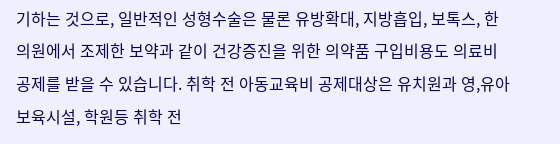기하는 것으로, 일반적인 성형수술은 물론 유방확대, 지방흡입, 보톡스, 한의원에서 조제한 보약과 같이 건강증진을 위한 의약품 구입비용도 의료비 공제를 받을 수 있습니다. 취학 전 아동교육비 공제대상은 유치원과 영,유아 보육시설, 학원등 취학 전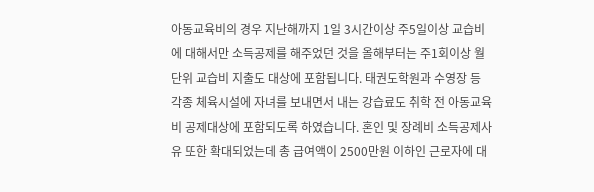아동교육비의 경우 지난해까지 1일 3시간이상 주5일이상 교습비에 대해서만 소득공제를 해주었던 것을 올해부터는 주1회이상 월단위 교습비 지출도 대상에 포함됩니다. 태권도학원과 수영장 등 각종 체육시설에 자녀를 보내면서 내는 강습료도 취학 전 아동교육비 공제대상에 포함되도록 하였습니다. 혼인 및 장례비 소득공제사유 또한 확대되었는데 총 급여액이 2500만원 이하인 근로자에 대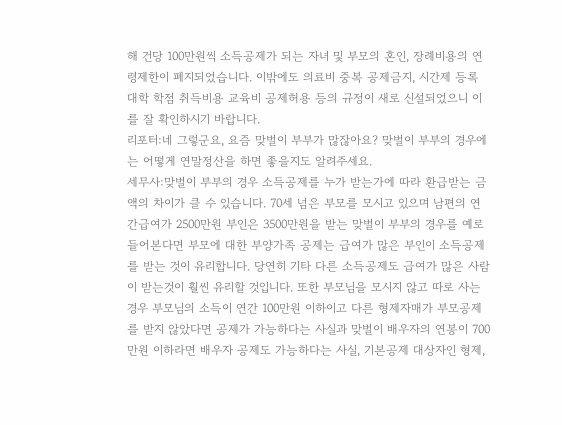해 건당 100만원씩 소득공제가 되는 자녀 및 부모의 혼인, 장례비용의 연령제한이 폐지되었습니다. 이밖에도 의료비 중복 공제금지, 시간제 등록 대학 학점 취득비용 교육비 공제허용 등의 규정이 새로 신설되었으니 이를 잘 확인하시기 바랍니다.
리포터:네 그렇군요, 요즘 맞벌이 부부가 많잖아요? 맞벌이 부부의 경우에는 어떻게 연말정산을 하면 좋을지도 알려주세요.
세무사:맞벌이 부부의 경우 소득공제를 누가 받는가에 따라 환급받는 금액의 차이가 클 수 있습니다. 70세 넘은 부모를 모시고 있으며 남편의 연간급여가 2500만원 부인은 3500만원을 받는 맞벌이 부부의 경우를 예로 들어본다면 부모에 대한 부양가족 공제는 급여가 많은 부인이 소득공제를 받는 것이 유리합니다. 당연히 기타 다른 소득공제도 급여가 많은 사람이 받는것이 훨씬 유리할 것입니다. 또한 부모님을 모시지 않고 따로 사는 경우 부모님의 소득이 연간 100만원 이하이고 다른 형제자매가 부모공제를 받지 않았다면 공제가 가능하다는 사실과 맞벌이 배우자의 연봉이 700만원 이하라면 배우자 공제도 가능하다는 사실, 기본공제 대상자인 형제,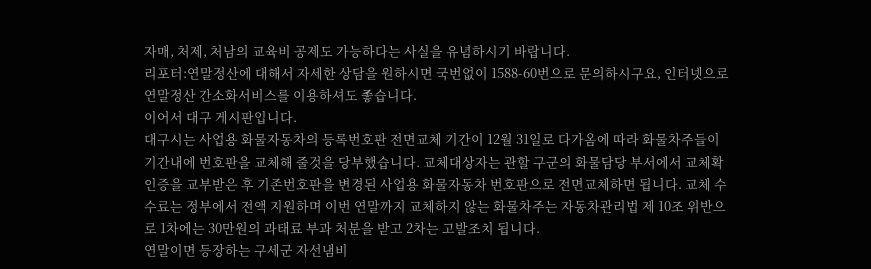자매, 처제, 처남의 교육비 공제도 가능하다는 사실을 유념하시기 바랍니다.
리포터:연말정산에 대해서 자세한 상담을 원하시면 국번없이 1588-60번으로 문의하시구요, 인터넷으로 연말정산 간소화서비스를 이용하셔도 좋습니다.
이어서 대구 게시판입니다.
대구시는 사업용 화물자동차의 등록번호판 전면교체 기간이 12월 31일로 다가옴에 따라 화물차주들이 기간내에 번호판을 교체해 줄것을 당부했습니다. 교체대상자는 관할 구군의 화물담당 부서에서 교체확인증을 교부받은 후 기존번호판을 변경된 사업용 화물자동차 번호판으로 전면교체하면 됩니다. 교체 수수료는 정부에서 전액 지원하며 이번 연말까지 교체하지 않는 화물차주는 자동차관리법 제 10조 위반으로 1차에는 30만원의 과태료 부과 처분을 받고 2차는 고발조치 됩니다.
연말이면 등장하는 구세군 자선냄비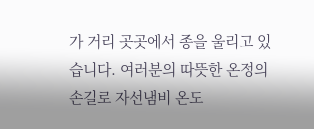가 거리 곳곳에서 종을 울리고 있습니다. 여러분의 따뜻한 온정의 손길로 자선냄비 온도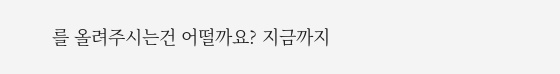를 올려주시는건 어떨까요? 지금까지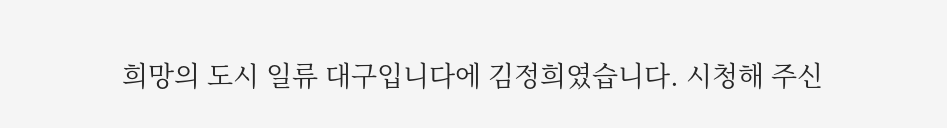희망의 도시 일류 대구입니다에 김정희였습니다. 시청해 주신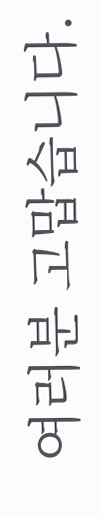여러분 고맙습니다.